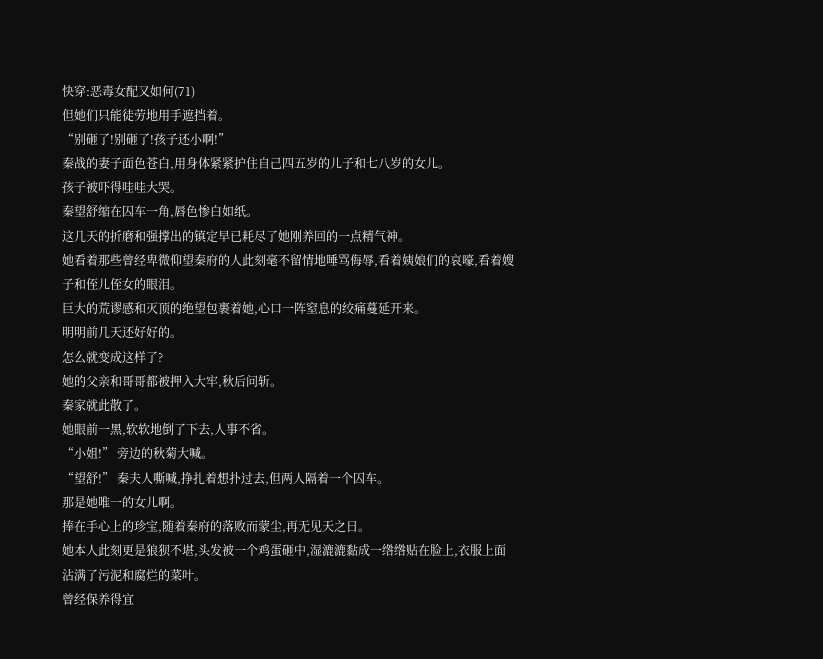快穿:恶毒女配又如何(71)
但她们只能徒劳地用手遮挡着。
“别砸了!别砸了!孩子还小啊!”
秦战的妻子面色苍白,用身体紧紧护住自己四五岁的儿子和七八岁的女儿。
孩子被吓得哇哇大哭。
秦望舒缩在囚车一角,唇色惨白如纸。
这几天的折磨和强撑出的镇定早已耗尽了她刚养回的一点精气神。
她看着那些曾经卑微仰望秦府的人此刻毫不留情地唾骂侮辱,看着姨娘们的哀嚎,看着嫂子和侄儿侄女的眼泪。
巨大的荒谬感和灭顶的绝望包裹着她,心口一阵窒息的绞痛蔓延开来。
明明前几天还好好的。
怎么就变成这样了?
她的父亲和哥哥都被押入大牢,秋后问斩。
秦家就此散了。
她眼前一黑,软软地倒了下去,人事不省。
“小姐!” 旁边的秋菊大喊。
“望舒!” 秦夫人嘶喊,挣扎着想扑过去,但两人隔着一个囚车。
那是她唯一的女儿啊。
捧在手心上的珍宝,随着秦府的落败而蒙尘,再无见天之日。
她本人此刻更是狼狈不堪,头发被一个鸡蛋砸中,湿漉漉黏成一绺绺贴在脸上,衣服上面沾满了污泥和腐烂的菜叶。
曾经保养得宜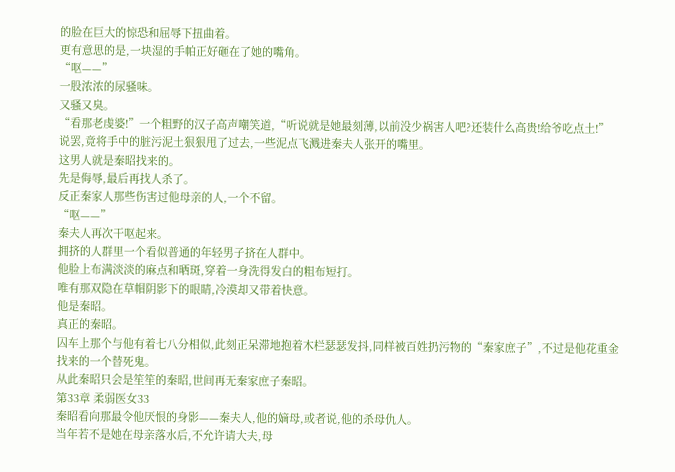的脸在巨大的惊恐和屈辱下扭曲着。
更有意思的是,一块湿的手帕正好砸在了她的嘴角。
“呕——”
一股浓浓的尿骚味。
又骚又臭。
“看那老虔婆!”一个粗野的汉子高声嘲笑道,“听说就是她最刻薄,以前没少祸害人吧?还装什么高贵!给爷吃点土!”
说罢,竟将手中的脏污泥土狠狠甩了过去,一些泥点飞溅进秦夫人张开的嘴里。
这男人就是秦昭找来的。
先是侮辱,最后再找人杀了。
反正秦家人那些伤害过他母亲的人,一个不留。
“呕——”
秦夫人再次干呕起来。
拥挤的人群里一个看似普通的年轻男子挤在人群中。
他脸上布满淡淡的麻点和晒斑,穿着一身洗得发白的粗布短打。
唯有那双隐在草帽阴影下的眼睛,冷漠却又带着快意。
他是秦昭。
真正的秦昭。
囚车上那个与他有着七八分相似,此刻正呆滞地抱着木栏瑟瑟发抖,同样被百姓扔污物的“秦家庶子”,不过是他花重金找来的一个替死鬼。
从此秦昭只会是笙笙的秦昭,世间再无秦家庶子秦昭。
第33章 柔弱医女33
秦昭看向那最令他厌恨的身影——秦夫人,他的嫡母,或者说,他的杀母仇人。
当年若不是她在母亲落水后,不允许请大夫,母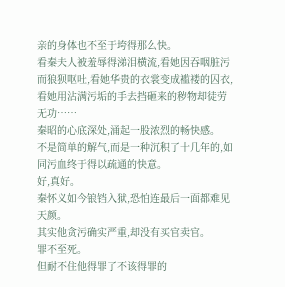亲的身体也不至于垮得那么快。
看秦夫人被羞辱得涕泪横流,看她因吞咽脏污而狼狈呕吐,看她华贵的衣裳变成褴褛的囚衣,看她用沾满污垢的手去挡砸来的秽物却徒劳无功……
秦昭的心底深处,涌起一股浓烈的畅快感。
不是简单的解气,而是一种沉积了十几年的,如同污血终于得以疏通的快意。
好,真好。
秦怀义如今锒铛入狱,恐怕连最后一面都难见天颜。
其实他贪污确实严重,却没有买官卖官。
罪不至死。
但耐不住他得罪了不该得罪的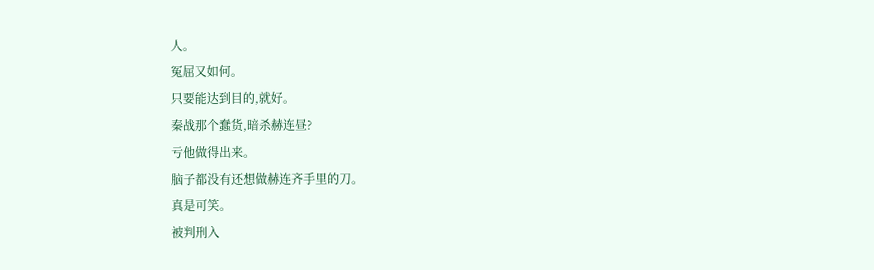人。
冤屈又如何。
只要能达到目的,就好。
秦战那个蠢货,暗杀赫连昼?
亏他做得出来。
脑子都没有还想做赫连齐手里的刀。
真是可笑。
被判刑入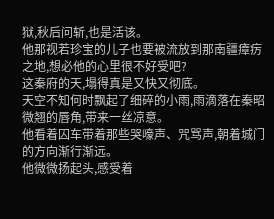狱,秋后问斩,也是活该。
他那视若珍宝的儿子也要被流放到那南疆瘴疠之地,想必他的心里很不好受吧?
这秦府的天,塌得真是又快又彻底。
天空不知何时飘起了细碎的小雨,雨滴落在秦昭微翘的唇角,带来一丝凉意。
他看着囚车带着那些哭嚎声、咒骂声,朝着城门的方向渐行渐远。
他微微扬起头,感受着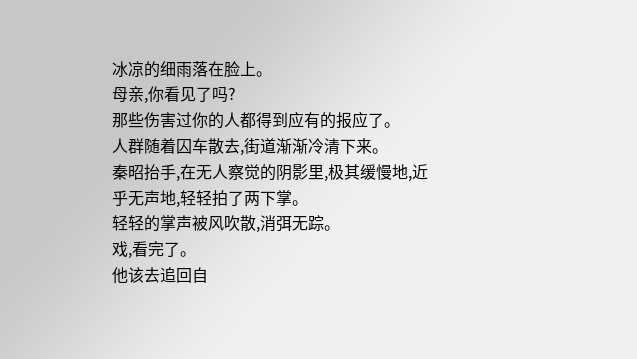冰凉的细雨落在脸上。
母亲,你看见了吗?
那些伤害过你的人都得到应有的报应了。
人群随着囚车散去,街道渐渐冷清下来。
秦昭抬手,在无人察觉的阴影里,极其缓慢地,近乎无声地,轻轻拍了两下掌。
轻轻的掌声被风吹散,消弭无踪。
戏,看完了。
他该去追回自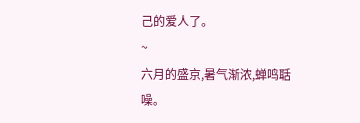己的爱人了。
~
六月的盛京,暑气渐浓,蝉鸣聒噪。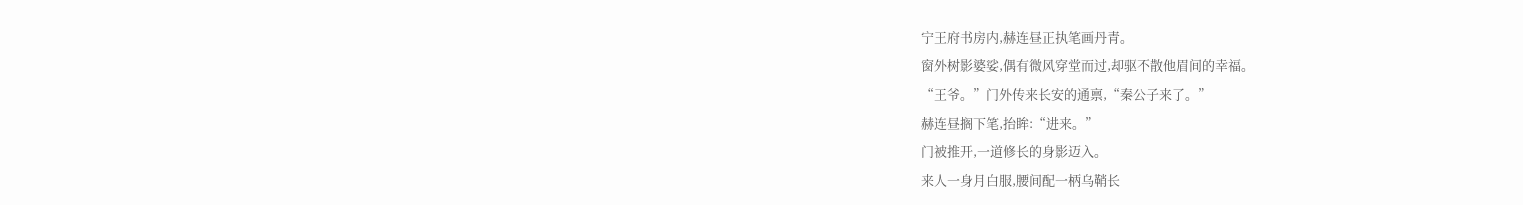宁王府书房内,赫连昼正执笔画丹青。
窗外树影婆娑,偶有微风穿堂而过,却驱不散他眉间的幸福。
“王爷。”门外传来长安的通禀,“秦公子来了。”
赫连昼搁下笔,抬眸:“进来。”
门被推开,一道修长的身影迈入。
来人一身月白服,腰间配一柄乌鞘长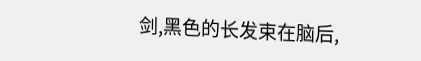剑,黑色的长发束在脑后,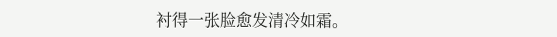衬得一张脸愈发清冷如霜。